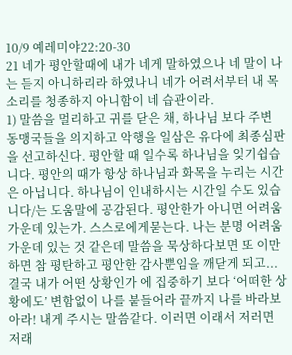10/9 예레미야22:20-30
21 네가 평안할때에 내가 네게 말하였으나 네 말이 나는 듣지 아니하리라 하였나니 네가 어려서부터 내 목소리를 청종하지 아니함이 네 습관이라.
1) 말씀을 멀리하고 귀를 닫은 채, 하나님 보다 주변 동맹국들을 의지하고 악행을 일삼은 유다에 최종심판을 선고하신다. 평안할 때 일수록 하나님을 잊기쉽습니다. 평안의 때가 항상 하나님과 화목을 누리는 시간은 아닙니다. 하나님이 인내하시는 시간일 수도 있습니다/는 도움말에 공감된다. 평안한가 아니면 어려움가운데 있는가. 스스로에게묻는다. 나는 분명 어려움 가운데 있는 것 같은데 말씀을 묵상하다보면 또 이만하면 참 평탄하고 평안한 감사뿐임을 깨닫게 되고... 결국 내가 어떤 상황인가 에 집중하기 보다 ‘어떠한 상황에도’ 변함없이 나를 붙들어라 끝까지 나를 바라보아라! 내게 주시는 말씀같다. 이러면 이래서 저러면 저래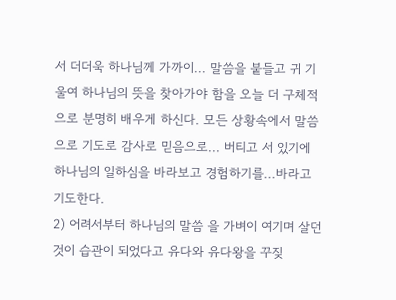서 더더욱 하나님께 가까이... 말씀을 붙들고 귀 기울여 하나님의 뜻을 찾아가야 함을 오늘 더 구체적으로 분명히 배우게 하신다. 모든 상황속에서 말씀으로 기도로 감사로 믿음으로... 버티고 서 있기에 하나님의 일하심을 바라보고 경험하기를...바라고 기도한다.
2) 어려서부터 하나님의 말씀 을 가벼이 여기며 살던 것이 습관이 되었다고 유다와 유다왕을 꾸짖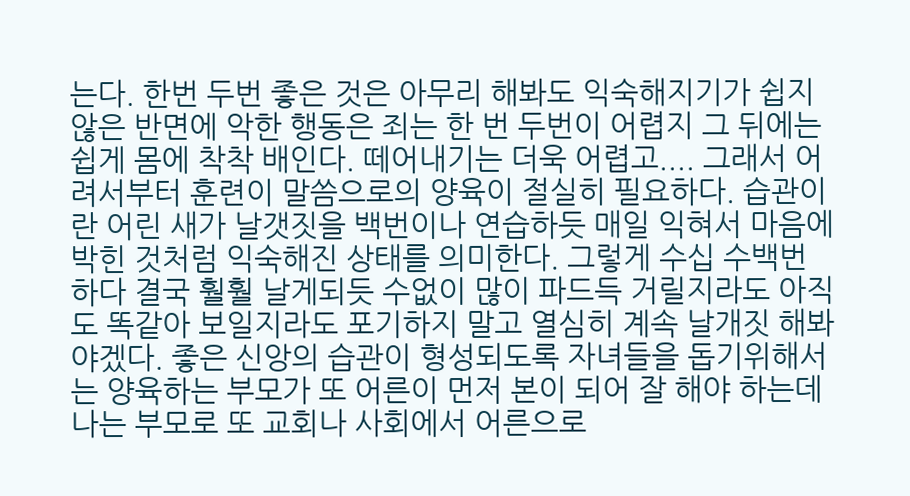는다. 한번 두번 좋은 것은 아무리 해봐도 익숙해지기가 쉽지 않은 반면에 악한 행동은 죄는 한 번 두번이 어렵지 그 뒤에는 쉽게 몸에 착착 배인다. 떼어내기는 더욱 어렵고.... 그래서 어려서부터 훈련이 말씀으로의 양육이 절실히 필요하다. 습관이란 어린 새가 날갯짓을 백번이나 연습하듯 매일 익혀서 마음에 박힌 것처럼 익숙해진 상태를 의미한다. 그렇게 수십 수백번 하다 결국 훨훨 날게되듯 수없이 많이 파드득 거릴지라도 아직도 똑같아 보일지라도 포기하지 말고 열심히 계속 날개짓 해봐야겠다. 좋은 신앙의 습관이 형성되도록 자녀들을 돕기위해서는 양육하는 부모가 또 어른이 먼저 본이 되어 잘 해야 하는데 나는 부모로 또 교회나 사회에서 어른으로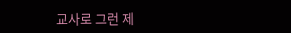교사로 그런 제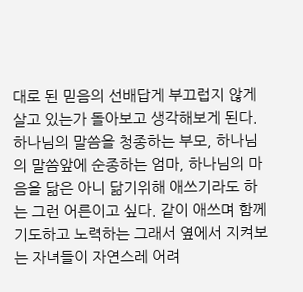대로 된 믿음의 선배답게 부끄럽지 않게 살고 있는가 돌아보고 생각해보게 된다. 하나님의 말씀을 청종하는 부모, 하나님의 말씀앞에 순종하는 엄마, 하나님의 마음을 닮은 아니 닮기위해 애쓰기라도 하는 그런 어른이고 싶다. 같이 애쓰며 함께 기도하고 노력하는 그래서 옆에서 지켜보는 자녀들이 자연스레 어려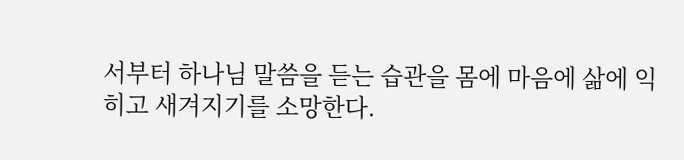서부터 하나님 말씀을 듣는 습관을 몸에 마음에 삶에 익히고 새겨지기를 소망한다.